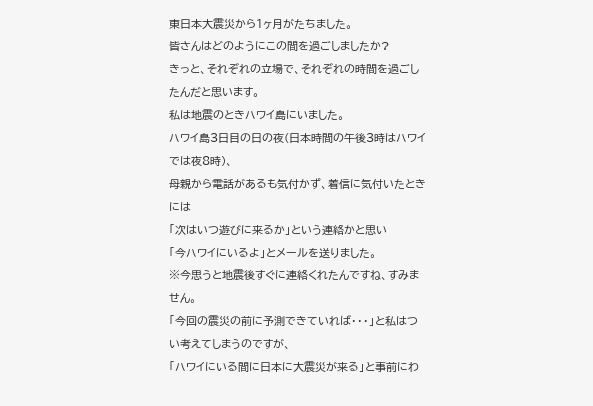東日本大震災から1ヶ月がたちました。
皆さんはどのようにこの間を過ごしましたか?
きっと、それぞれの立場で、それぞれの時間を過ごしたんだと思います。
私は地震のときハワイ島にいました。
ハワイ島3日目の日の夜(日本時間の午後3時はハワイでは夜8時)、
母親から電話があるも気付かず、着信に気付いたときには
「次はいつ遊びに来るか」という連絡かと思い
「今ハワイにいるよ」とメールを送りました。
※今思うと地震後すぐに連絡くれたんですね、すみません。
「今回の震災の前に予測できていれば・・・」と私はつい考えてしまうのですが、
「ハワイにいる間に日本に大震災が来る」と事前にわ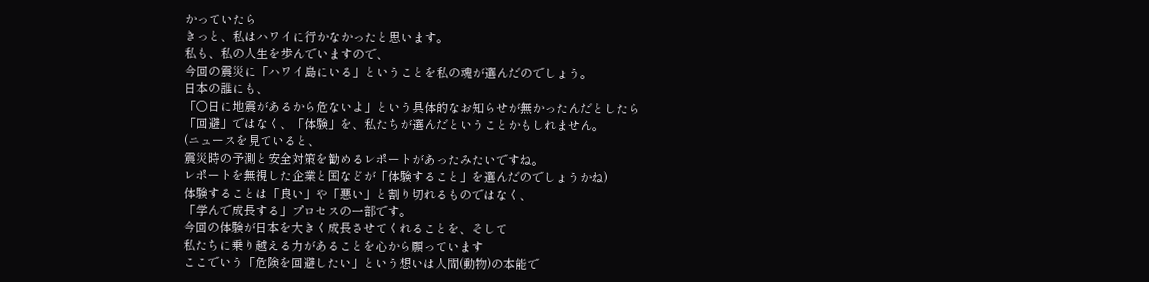かっていたら
きっと、私はハワイに行かなかったと思います。
私も、私の人生を歩んでいますので、
今回の震災に「ハワイ島にいる」ということを私の魂が選んだのでしょう。
日本の誰にも、
「○日に地震があるから危ないよ」という具体的なお知らせが無かったんだとしたら
「回避」ではなく、「体験」を、私たちが選んだということかもしれません。
(ニュースを見ていると、
震災時の予測と安全対策を勧めるレポートがあったみたいですね。
レポートを無視した企業と国などが「体験すること」を選んだのでしょうかね)
体験することは「良い」や「悪い」と割り切れるものではなく、
「学んで成長する」プロセスの一部です。
今回の体験が日本を大きく成長させてくれることを、そして
私たちに乗り越える力があることを心から願っています
ここでいう「危険を回避したい」という想いは人間(動物)の本能で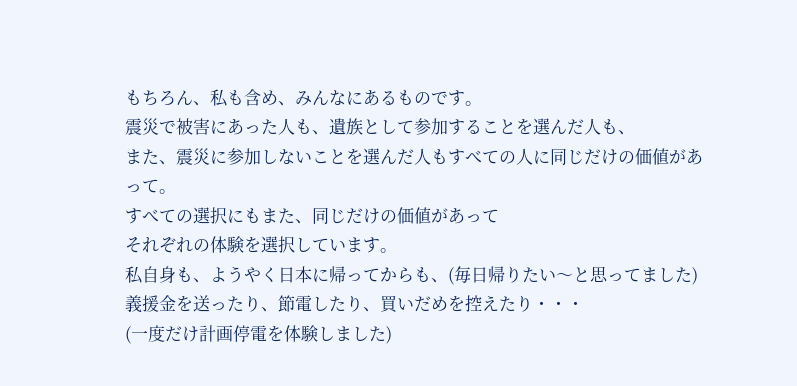もちろん、私も含め、みんなにあるものです。
震災で被害にあった人も、遺族として参加することを選んだ人も、
また、震災に参加しないことを選んだ人もすべての人に同じだけの価値があって。
すべての選択にもまた、同じだけの価値があって
それぞれの体験を選択しています。
私自身も、ようやく日本に帰ってからも、(毎日帰りたい〜と思ってました)
義援金を送ったり、節電したり、買いだめを控えたり・・・
(一度だけ計画停電を体験しました)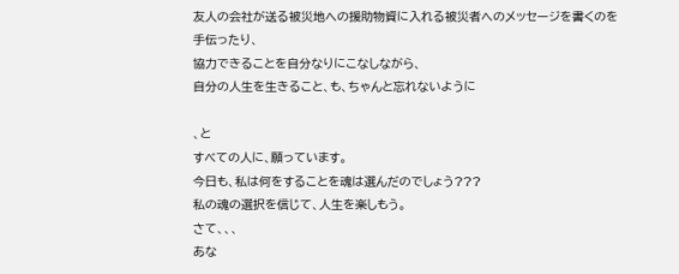友人の会社が送る被災地への援助物資に入れる被災者へのメッセージを書くのを手伝ったり、
協力できることを自分なりにこなしながら、
自分の人生を生きること、も、ちゃんと忘れないように

、と
すべての人に、願っています。
今日も、私は何をすることを魂は選んだのでしょう???
私の魂の選択を信じて、人生を楽しもう。
さて、、、
あな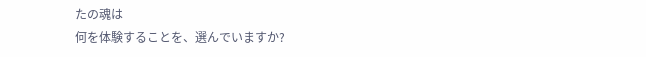たの魂は
何を体験することを、選んでいますか?